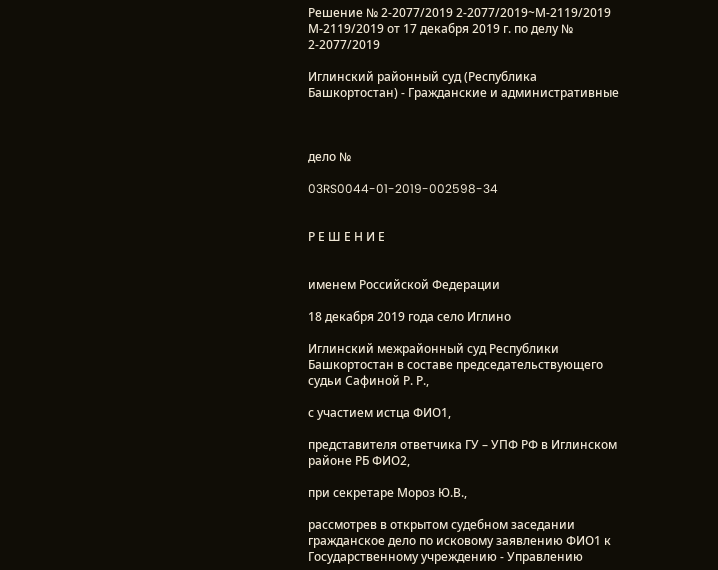Решение № 2-2077/2019 2-2077/2019~М-2119/2019 М-2119/2019 от 17 декабря 2019 г. по делу № 2-2077/2019

Иглинский районный суд (Республика Башкортостан) - Гражданские и административные



дело №

03RS0044-01-2019-002598-34


Р Е Ш Е Н И Е


именем Российской Федерации

18 декабря 2019 года село Иглино

Иглинский межрайонный суд Республики Башкортостан в составе председательствующего судьи Сафиной Р. Р.,

с участием истца ФИО1,

представителя ответчика ГУ – УПФ РФ в Иглинском районе РБ ФИО2,

при секретаре Мороз Ю.В.,

рассмотрев в открытом судебном заседании гражданское дело по исковому заявлению ФИО1 к Государственному учреждению - Управлению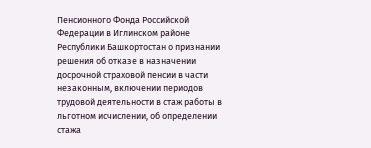Пенсионного Фонда Российской Федерации в Иглинском районе Республики Башкортостан о признании решения об отказе в назначении досрочной страховой пенсии в части незаконным, включении периодов трудовой деятельности в стаж работы в льготном исчислении, об определении стажа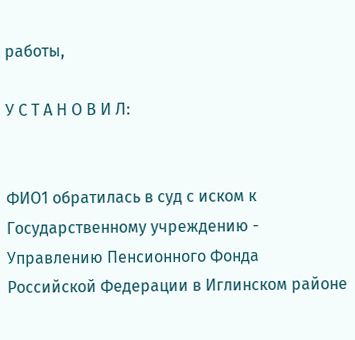работы,

У С Т А Н О В И Л:


ФИО1 обратилась в суд с иском к Государственному учреждению - Управлению Пенсионного Фонда Российской Федерации в Иглинском районе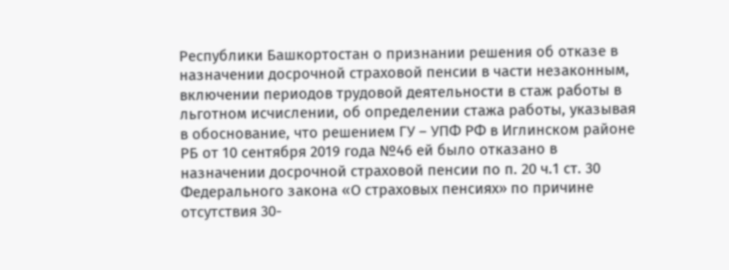Республики Башкортостан о признании решения об отказе в назначении досрочной страховой пенсии в части незаконным, включении периодов трудовой деятельности в стаж работы в льготном исчислении, об определении стажа работы, указывая в обоснование, что решением ГУ – УПФ РФ в Иглинском районе РБ от 10 сентября 2019 года №46 ей было отказано в назначении досрочной страховой пенсии по п. 20 ч.1 ст. 30 Федерального закона «О страховых пенсиях» по причине отсутствия 30-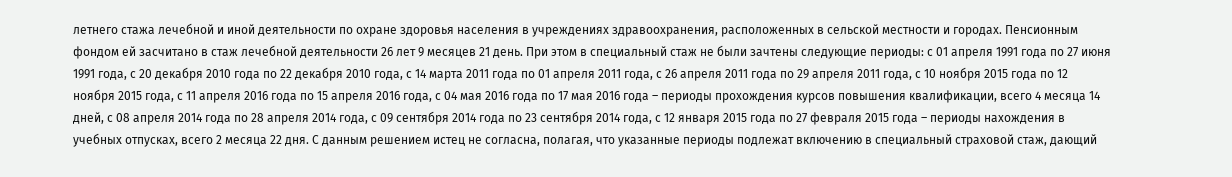летнего стажа лечебной и иной деятельности по охране здоровья населения в учреждениях здравоохранения, расположенных в сельской местности и городах. Пенсионным фондом ей засчитано в стаж лечебной деятельности 26 лет 9 месяцев 21 день. При этом в специальный стаж не были зачтены следующие периоды: с 01 апреля 1991 года по 27 июня 1991 года, с 20 декабря 2010 года по 22 декабря 2010 года, с 14 марта 2011 года по 01 апреля 2011 года, с 26 апреля 2011 года по 29 апреля 2011 года, с 10 ноября 2015 года по 12 ноября 2015 года, с 11 апреля 2016 года по 15 апреля 2016 года, с 04 мая 2016 года по 17 мая 2016 года – периоды прохождения курсов повышения квалификации, всего 4 месяца 14 дней, с 08 апреля 2014 года по 28 апреля 2014 года, с 09 сентября 2014 года по 23 сентября 2014 года, с 12 января 2015 года по 27 февраля 2015 года – периоды нахождения в учебных отпусках, всего 2 месяца 22 дня. С данным решением истец не согласна, полагая, что указанные периоды подлежат включению в специальный страховой стаж, дающий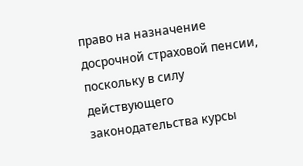право на назначение досрочной страховой пенсии, поскольку в силу действующего законодательства курсы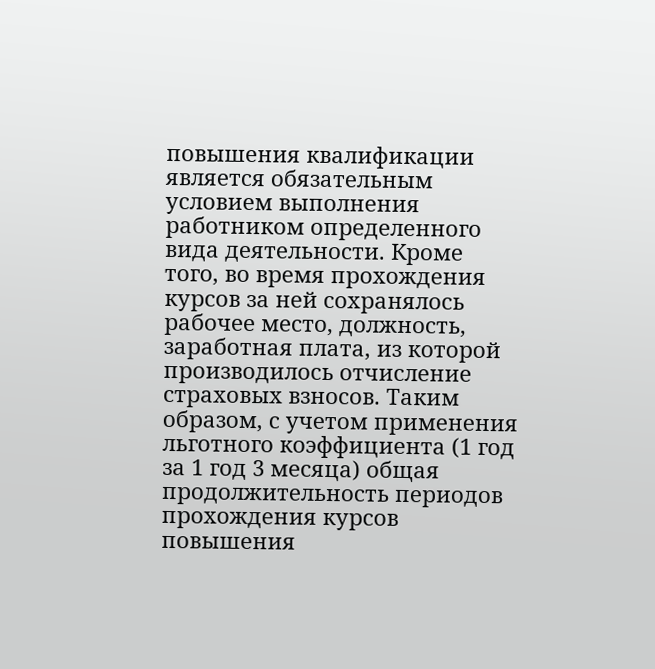повышения квалификации является обязательным условием выполнения работником определенного вида деятельности. Кроме того, во время прохождения курсов за ней сохранялось рабочее место, должность, заработная плата, из которой производилось отчисление страховых взносов. Таким образом, с учетом применения льготного коэффициента (1 год за 1 год 3 месяца) общая продолжительность периодов прохождения курсов повышения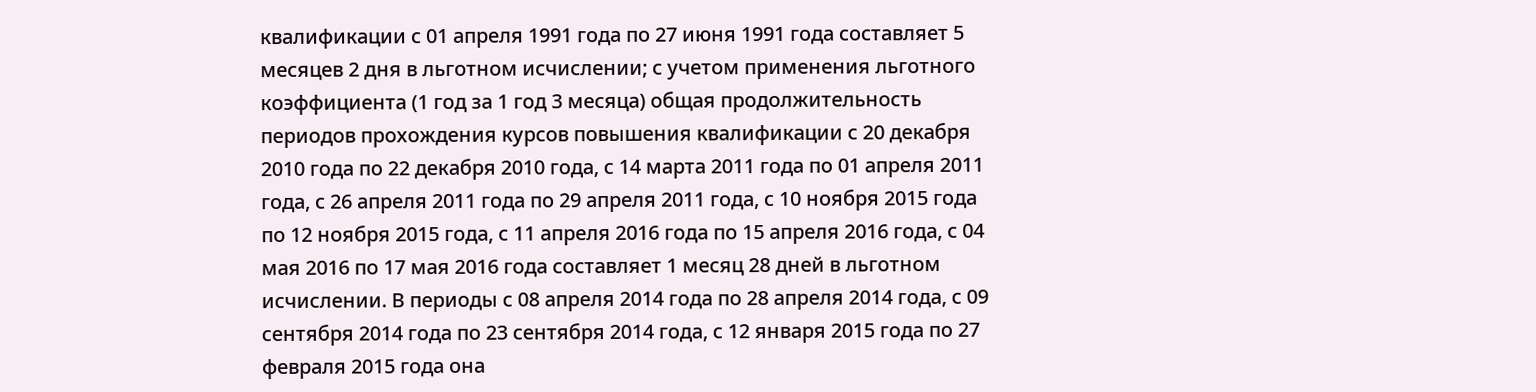квалификации с 01 апреля 1991 года по 27 июня 1991 года составляет 5 месяцев 2 дня в льготном исчислении; с учетом применения льготного коэффициента (1 год за 1 год 3 месяца) общая продолжительность периодов прохождения курсов повышения квалификации с 20 декабря 2010 года по 22 декабря 2010 года, с 14 марта 2011 года по 01 апреля 2011 года, с 26 апреля 2011 года по 29 апреля 2011 года, с 10 ноября 2015 года по 12 ноября 2015 года, с 11 апреля 2016 года по 15 апреля 2016 года, с 04 мая 2016 по 17 мая 2016 года составляет 1 месяц 28 дней в льготном исчислении. В периоды с 08 апреля 2014 года по 28 апреля 2014 года, с 09 сентября 2014 года по 23 сентября 2014 года, с 12 января 2015 года по 27 февраля 2015 года она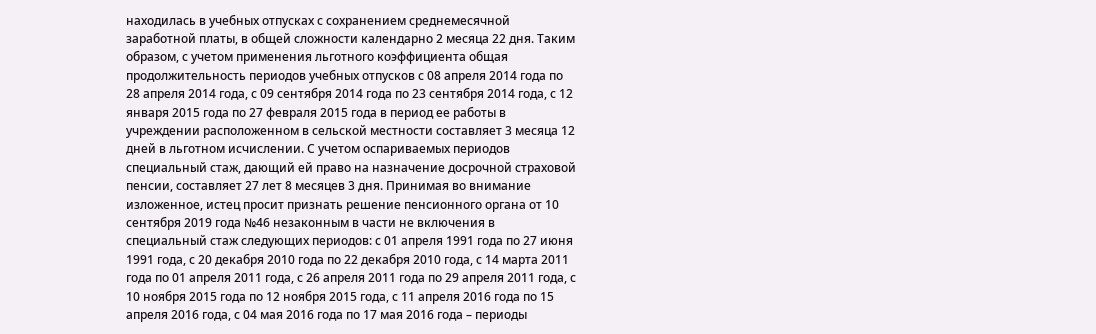находилась в учебных отпусках с сохранением среднемесячной заработной платы, в общей сложности календарно 2 месяца 22 дня. Таким образом, с учетом применения льготного коэффициента общая продолжительность периодов учебных отпусков с 08 апреля 2014 года по 28 апреля 2014 года, с 09 сентября 2014 года по 23 сентября 2014 года, с 12 января 2015 года по 27 февраля 2015 года в период ее работы в учреждении расположенном в сельской местности составляет 3 месяца 12 дней в льготном исчислении. С учетом оспариваемых периодов специальный стаж, дающий ей право на назначение досрочной страховой пенсии, составляет 27 лет 8 месяцев 3 дня. Принимая во внимание изложенное, истец просит признать решение пенсионного органа от 10 сентября 2019 года №46 незаконным в части не включения в специальный стаж следующих периодов: с 01 апреля 1991 года по 27 июня 1991 года, с 20 декабря 2010 года по 22 декабря 2010 года, с 14 марта 2011 года по 01 апреля 2011 года, с 26 апреля 2011 года по 29 апреля 2011 года, с 10 ноября 2015 года по 12 ноября 2015 года, с 11 апреля 2016 года по 15 апреля 2016 года, с 04 мая 2016 года по 17 мая 2016 года – периоды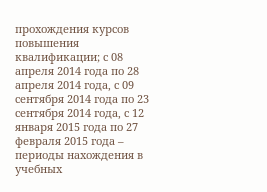прохождения курсов повышения квалификации; с 08 апреля 2014 года по 28 апреля 2014 года, с 09 сентября 2014 года по 23 сентября 2014 года, с 12 января 2015 года по 27 февраля 2015 года – периоды нахождения в учебных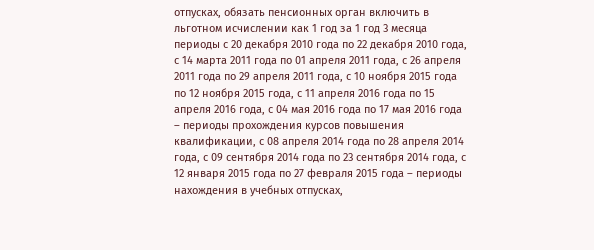отпусках, обязать пенсионных орган включить в льготном исчислении как 1 год за 1 год 3 месяца периоды с 20 декабря 2010 года по 22 декабря 2010 года, с 14 марта 2011 года по 01 апреля 2011 года, с 26 апреля 2011 года по 29 апреля 2011 года, с 10 ноября 2015 года по 12 ноября 2015 года, с 11 апреля 2016 года по 15 апреля 2016 года, с 04 мая 2016 года по 17 мая 2016 года – периоды прохождения курсов повышения квалификации, с 08 апреля 2014 года по 28 апреля 2014 года, с 09 сентября 2014 года по 23 сентября 2014 года, с 12 января 2015 года по 27 февраля 2015 года – периоды нахождения в учебных отпусках,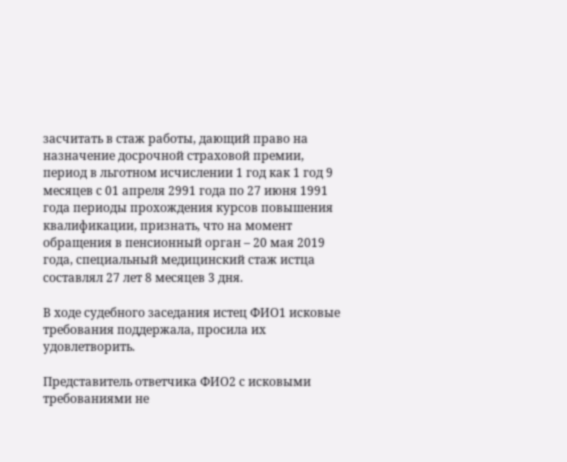засчитать в стаж работы, дающий право на назначение досрочной страховой премии, период в льготном исчислении 1 год как 1 год 9 месяцев с 01 апреля 2991 года по 27 июня 1991 года периоды прохождения курсов повышения квалификации, признать, что на момент обращения в пенсионный орган – 20 мая 2019 года, специальный медицинский стаж истца составлял 27 лет 8 месяцев 3 дня.

В ходе судебного заседания истец ФИО1 исковые требования поддержала, просила их удовлетворить.

Представитель ответчика ФИО2 с исковыми требованиями не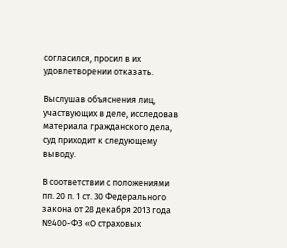согласился, просил в их удовлетворении отказать.

Выслушав объяснения лиц, участвующих в деле, исследовав материала гражданского дела, суд приходит к следующему выводу.

В соответствии с положениями пп. 20 п. 1 ст. 30 Федерального закона от 28 декабря 2013 года №400-ФЗ «О страховых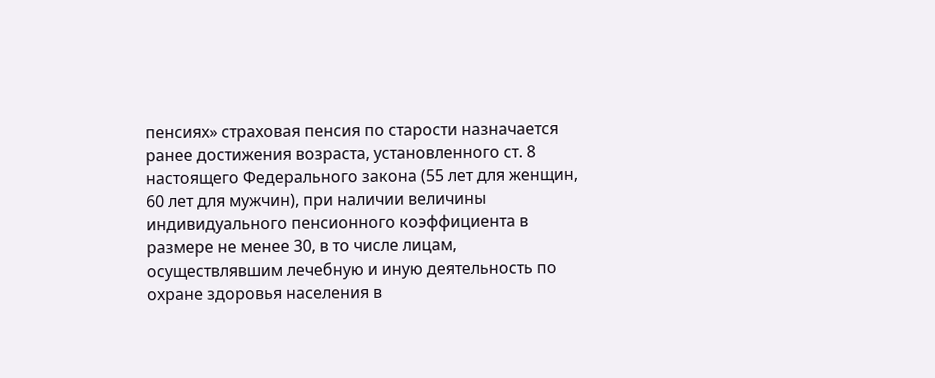пенсиях» страховая пенсия по старости назначается ранее достижения возраста, установленного ст. 8 настоящего Федерального закона (55 лет для женщин, 60 лет для мужчин), при наличии величины индивидуального пенсионного коэффициента в размере не менее 30, в то числе лицам, осуществлявшим лечебную и иную деятельность по охране здоровья населения в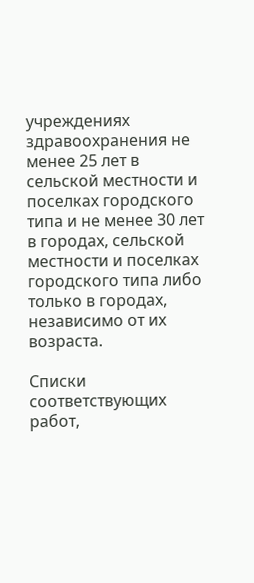учреждениях здравоохранения не менее 25 лет в сельской местности и поселках городского типа и не менее 30 лет в городах, сельской местности и поселках городского типа либо только в городах, независимо от их возраста.

Списки соответствующих работ,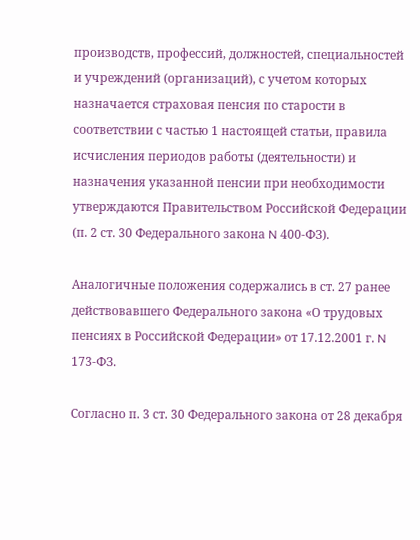производств, профессий, должностей, специальностей и учреждений (организаций), с учетом которых назначается страховая пенсия по старости в соответствии с частью 1 настоящей статьи, правила исчисления периодов работы (деятельности) и назначения указанной пенсии при необходимости утверждаются Правительством Российской Федерации (п. 2 ст. 30 Федерального закона N 400-ФЗ).

Аналогичные положения содержались в ст. 27 ранее действовавшего Федерального закона «О трудовых пенсиях в Российской Федерации» от 17.12.2001 г. N 173-ФЗ.

Согласно п. 3 ст. 30 Федерального закона от 28 декабря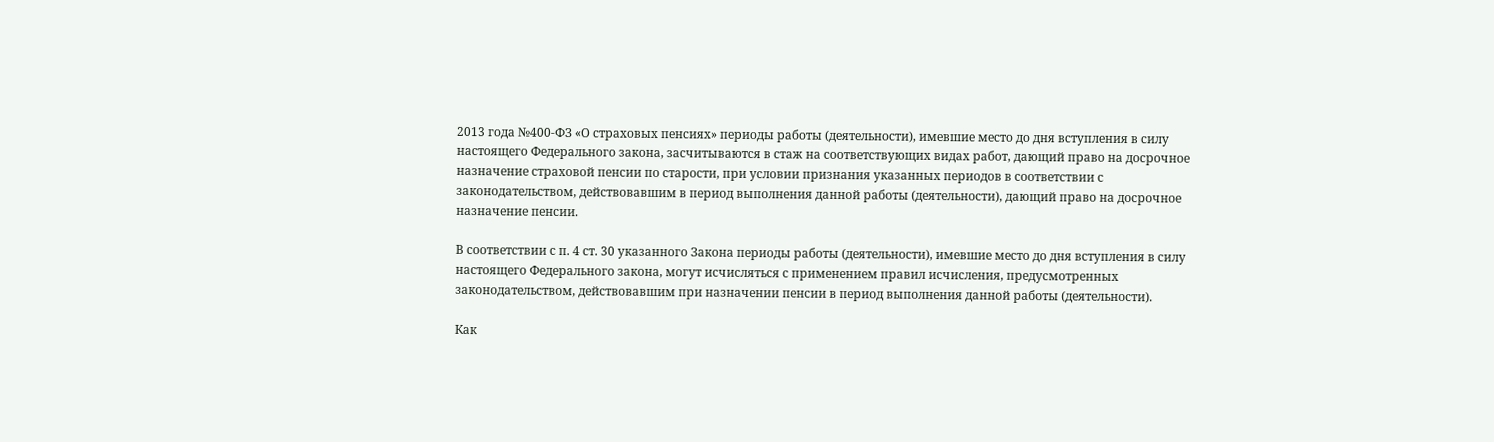2013 года №400-ФЗ «О страховых пенсиях» периоды работы (деятельности), имевшие место до дня вступления в силу настоящего Федерального закона, засчитываются в стаж на соответствующих видах работ, дающий право на досрочное назначение страховой пенсии по старости, при условии признания указанных периодов в соответствии с законодательством, действовавшим в период выполнения данной работы (деятельности), дающий право на досрочное назначение пенсии.

В соответствии с п. 4 ст. 30 указанного Закона периоды работы (деятельности), имевшие место до дня вступления в силу настоящего Федерального закона, могут исчисляться с применением правил исчисления, предусмотренных законодательством, действовавшим при назначении пенсии в период выполнения данной работы (деятельности).

Как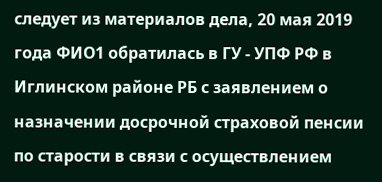следует из материалов дела, 20 мая 2019 года ФИО1 обратилась в ГУ - УПФ РФ в Иглинском районе РБ с заявлением о назначении досрочной страховой пенсии по старости в связи с осуществлением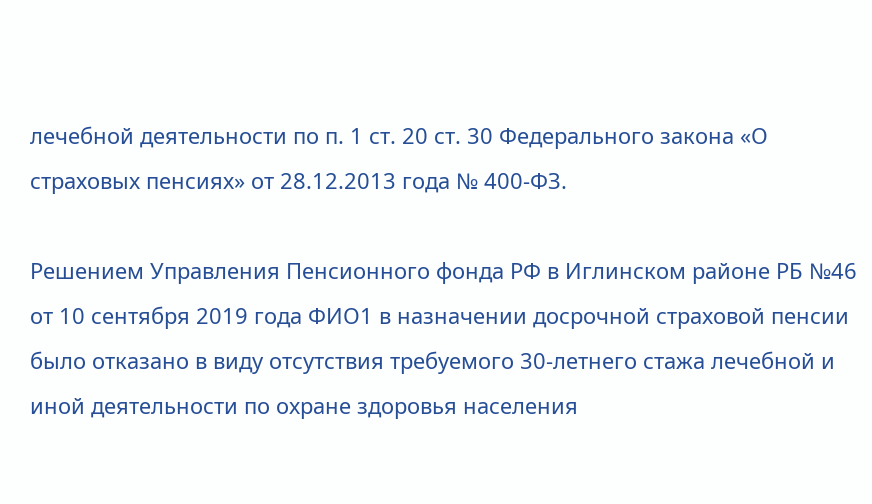лечебной деятельности по п. 1 ст. 20 ст. 30 Федерального закона «О страховых пенсиях» от 28.12.2013 года № 400-ФЗ.

Решением Управления Пенсионного фонда РФ в Иглинском районе РБ №46 от 10 сентября 2019 года ФИО1 в назначении досрочной страховой пенсии было отказано в виду отсутствия требуемого 30-летнего стажа лечебной и иной деятельности по охране здоровья населения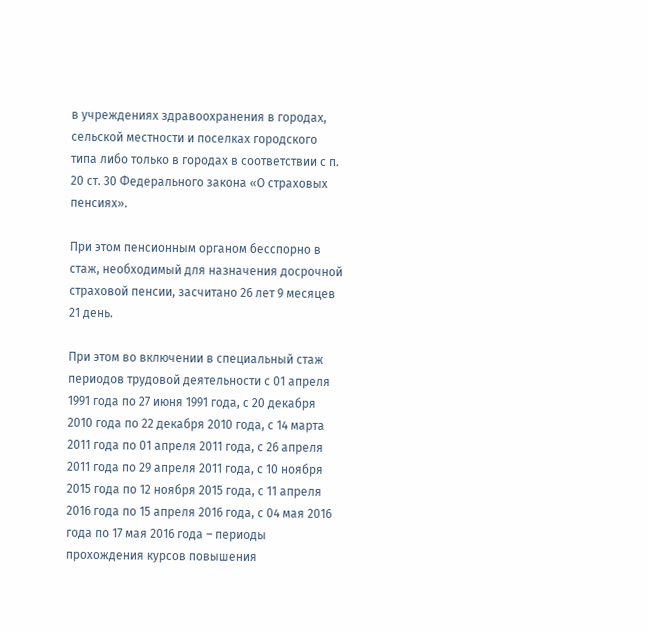в учреждениях здравоохранения в городах, сельской местности и поселках городского типа либо только в городах в соответствии с п. 20 ст. 30 Федерального закона «О страховых пенсиях».

При этом пенсионным органом бесспорно в стаж, необходимый для назначения досрочной страховой пенсии, засчитано 26 лет 9 месяцев 21 день.

При этом во включении в специальный стаж периодов трудовой деятельности с 01 апреля 1991 года по 27 июня 1991 года, с 20 декабря 2010 года по 22 декабря 2010 года, с 14 марта 2011 года по 01 апреля 2011 года, с 26 апреля 2011 года по 29 апреля 2011 года, с 10 ноября 2015 года по 12 ноября 2015 года, с 11 апреля 2016 года по 15 апреля 2016 года, с 04 мая 2016 года по 17 мая 2016 года – периоды прохождения курсов повышения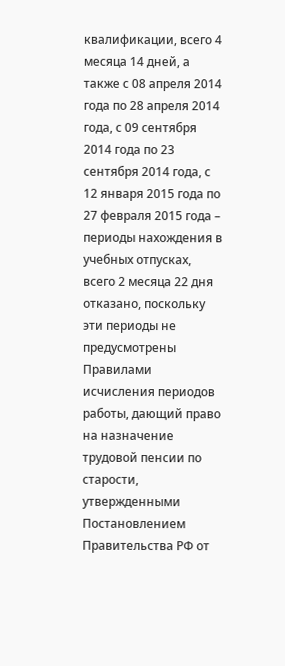квалификации, всего 4 месяца 14 дней, а также с 08 апреля 2014 года по 28 апреля 2014 года, с 09 сентября 2014 года по 23 сентября 2014 года, с 12 января 2015 года по 27 февраля 2015 года – периоды нахождения в учебных отпусках, всего 2 месяца 22 дня отказано, поскольку эти периоды не предусмотрены Правилами исчисления периодов работы, дающий право на назначение трудовой пенсии по старости, утвержденными Постановлением Правительства РФ от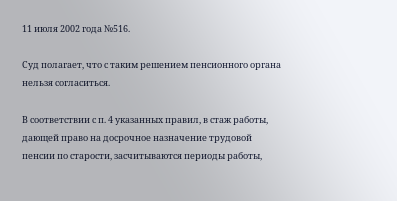11 июля 2002 года №516.

Суд полагает, что с таким решением пенсионного органа нельзя согласиться.

В соответствии с п. 4 указанных правил, в стаж работы, дающей право на досрочное назначение трудовой пенсии по старости, засчитываются периоды работы,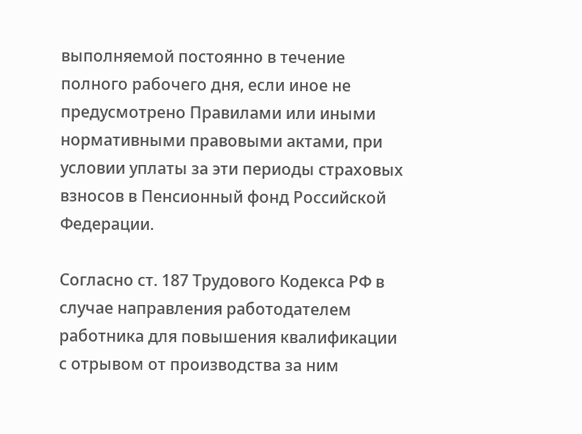выполняемой постоянно в течение полного рабочего дня, если иное не предусмотрено Правилами или иными нормативными правовыми актами, при условии уплаты за эти периоды страховых взносов в Пенсионный фонд Российской Федерации.

Согласно ст. 187 Трудового Кодекса РФ в случае направления работодателем работника для повышения квалификации с отрывом от производства за ним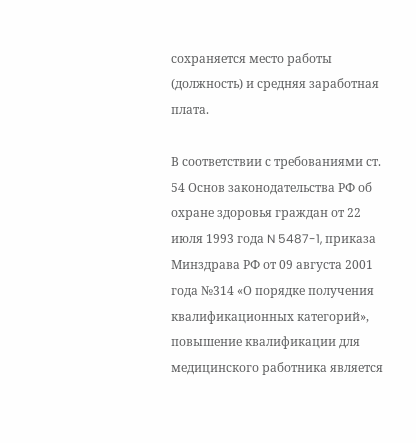сохраняется место работы (должность) и средняя заработная плата.

В соответствии с требованиями ст. 54 Основ законодательства РФ об охране здоровья граждан от 22 июля 1993 года N 5487-1, приказа Минздрава РФ от 09 августа 2001 года №314 «О порядке получения квалификационных категорий», повышение квалификации для медицинского работника является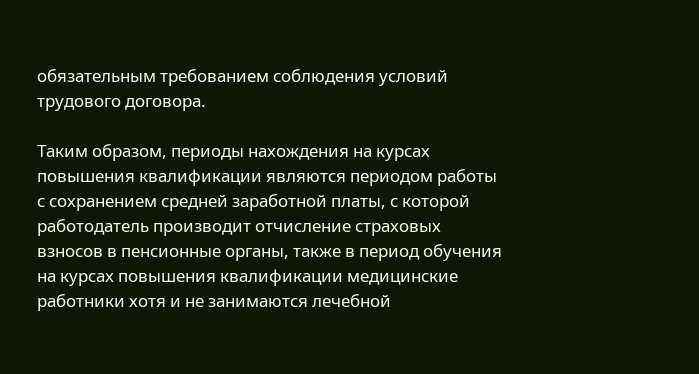обязательным требованием соблюдения условий трудового договора.

Таким образом, периоды нахождения на курсах повышения квалификации являются периодом работы с сохранением средней заработной платы, с которой работодатель производит отчисление страховых взносов в пенсионные органы, также в период обучения на курсах повышения квалификации медицинские работники хотя и не занимаются лечебной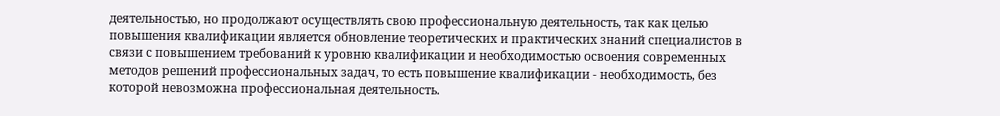деятельностью, но продолжают осуществлять свою профессиональную деятельность, так как целью повышения квалификации является обновление теоретических и практических знаний специалистов в связи с повышением требований к уровню квалификации и необходимостью освоения современных методов решений профессиональных задач, то есть повышение квалификации - необходимость, без которой невозможна профессиональная деятельность.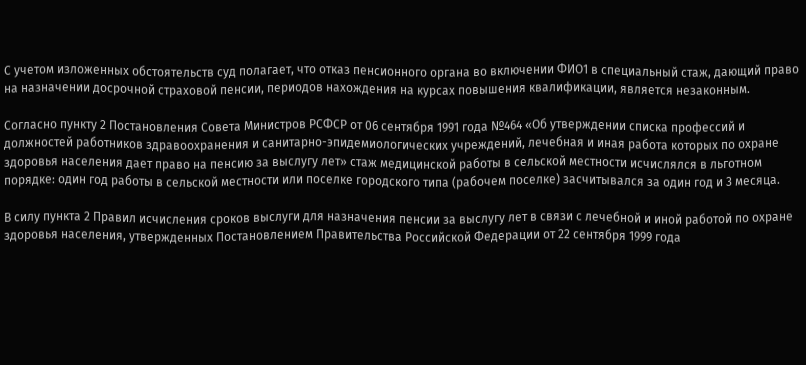С учетом изложенных обстоятельств суд полагает, что отказ пенсионного органа во включении ФИО1 в специальный стаж, дающий право на назначении досрочной страховой пенсии, периодов нахождения на курсах повышения квалификации, является незаконным.

Согласно пункту 2 Постановления Совета Министров РСФСР от 06 сентября 1991 года №464 «Об утверждении списка профессий и должностей работников здравоохранения и санитарно-эпидемиологических учреждений, лечебная и иная работа которых по охране здоровья населения дает право на пенсию за выслугу лет» стаж медицинской работы в сельской местности исчислялся в льготном порядке: один год работы в сельской местности или поселке городского типа (рабочем поселке) засчитывался за один год и 3 месяца.

В силу пункта 2 Правил исчисления сроков выслуги для назначения пенсии за выслугу лет в связи с лечебной и иной работой по охране здоровья населения, утвержденных Постановлением Правительства Российской Федерации от 22 сентября 1999 года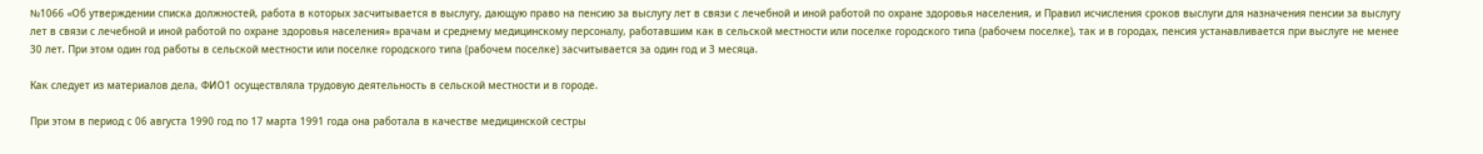№1066 «Об утверждении списка должностей, работа в которых засчитывается в выслугу, дающую право на пенсию за выслугу лет в связи с лечебной и иной работой по охране здоровья населения, и Правил исчисления сроков выслуги для назначения пенсии за выслугу лет в связи с лечебной и иной работой по охране здоровья населения» врачам и среднему медицинскому персоналу, работавшим как в сельской местности или поселке городского типа (рабочем поселке), так и в городах, пенсия устанавливается при выслуге не менее 30 лет. При этом один год работы в сельской местности или поселке городского типа (рабочем поселке) засчитывается за один год и 3 месяца.

Как следует из материалов дела, ФИО1 осуществляла трудовую деятельность в сельской местности и в городе.

При этом в период с 06 августа 1990 год по 17 марта 1991 года она работала в качестве медицинской сестры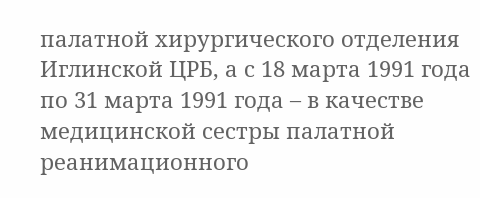палатной хирургического отделения Иглинской ЦРБ, а с 18 марта 1991 года по 31 марта 1991 года – в качестве медицинской сестры палатной реанимационного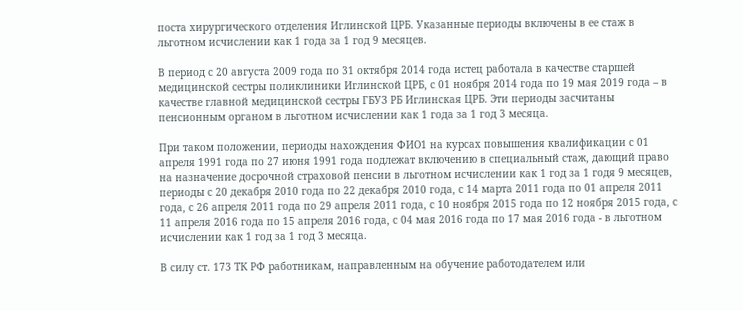поста хирургического отделения Иглинской ЦРБ. Указанные периоды включены в ее стаж в льготном исчислении как 1 года за 1 год 9 месяцев.

В период с 20 августа 2009 года по 31 октября 2014 года истец работала в качестве старшей медицинской сестры поликлиники Иглинской ЦРБ, с 01 ноября 2014 года по 19 мая 2019 года – в качестве главной медицинской сестры ГБУЗ РБ Иглинская ЦРБ. Эти периоды засчитаны пенсионным органом в льготном исчислении как 1 года за 1 год 3 месяца.

При таком положении, периоды нахождения ФИО1 на курсах повышения квалификации с 01 апреля 1991 года по 27 июня 1991 года подлежат включению в специальный стаж, дающий право на назначение досрочной страховой пенсии в льготном исчислении как 1 год за 1 годя 9 месяцев, периоды с 20 декабря 2010 года по 22 декабря 2010 года, с 14 марта 2011 года по 01 апреля 2011 года, с 26 апреля 2011 года по 29 апреля 2011 года, с 10 ноября 2015 года по 12 ноября 2015 года, с 11 апреля 2016 года по 15 апреля 2016 года, с 04 мая 2016 года по 17 мая 2016 года - в льготном исчислении как 1 год за 1 год 3 месяца.

В силу ст. 173 ТК РФ работникам, направленным на обучение работодателем или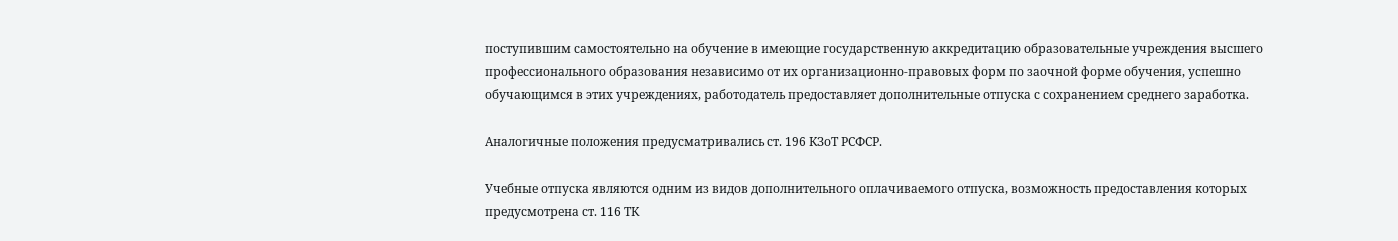поступившим самостоятельно на обучение в имеющие государственную аккредитацию образовательные учреждения высшего профессионального образования независимо от их организационно-правовых форм по заочной форме обучения, успешно обучающимся в этих учреждениях, работодатель предоставляет дополнительные отпуска с сохранением среднего заработка.

Аналогичные положения предусматривались ст. 196 КЗоТ РСФСР.

Учебные отпуска являются одним из видов дополнительного оплачиваемого отпуска, возможность предоставления которых предусмотрена ст. 116 ТК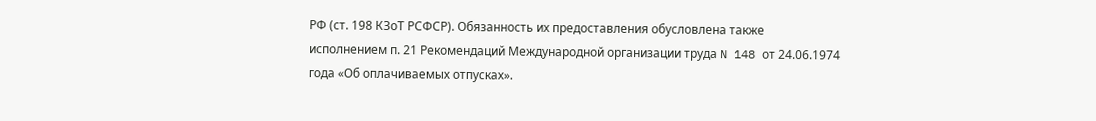РФ (ст. 198 КЗоТ РСФСР). Обязанность их предоставления обусловлена также исполнением п. 21 Рекомендаций Международной организации труда N 148 от 24.06.1974 года «Об оплачиваемых отпусках».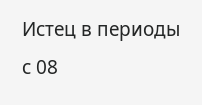Истец в периоды с 08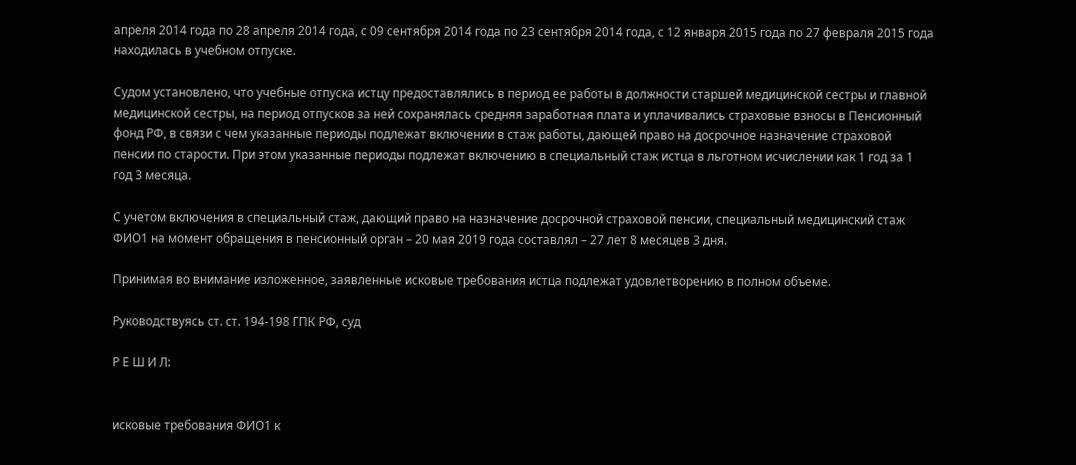апреля 2014 года по 28 апреля 2014 года, с 09 сентября 2014 года по 23 сентября 2014 года, с 12 января 2015 года по 27 февраля 2015 года находилась в учебном отпуске.

Судом установлено, что учебные отпуска истцу предоставлялись в период ее работы в должности старшей медицинской сестры и главной медицинской сестры, на период отпусков за ней сохранялась средняя заработная плата и уплачивались страховые взносы в Пенсионный фонд РФ, в связи с чем указанные периоды подлежат включении в стаж работы, дающей право на досрочное назначение страховой пенсии по старости. При этом указанные периоды подлежат включению в специальный стаж истца в льготном исчислении как 1 год за 1 год 3 месяца.

С учетом включения в специальный стаж, дающий право на назначение досрочной страховой пенсии, специальный медицинский стаж ФИО1 на момент обращения в пенсионный орган – 20 мая 2019 года составлял – 27 лет 8 месяцев 3 дня.

Принимая во внимание изложенное, заявленные исковые требования истца подлежат удовлетворению в полном объеме.

Руководствуясь ст. ст. 194-198 ГПК РФ, суд

Р Е Ш И Л:


исковые требования ФИО1 к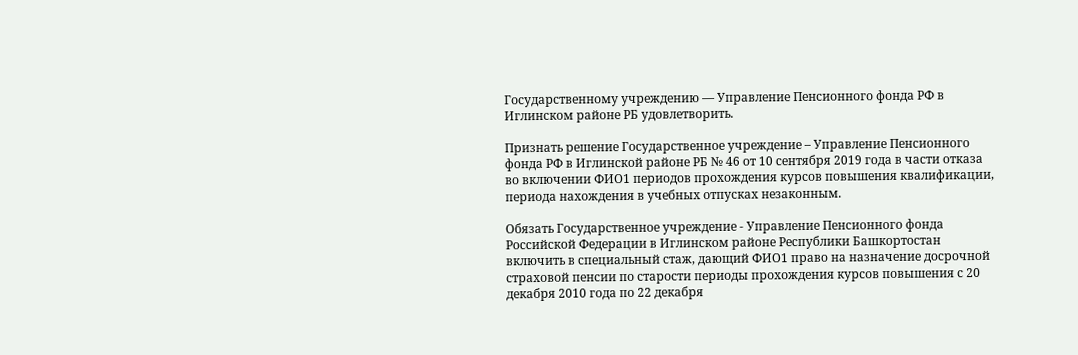Государственному учреждению — Управление Пенсионного фонда РФ в Иглинском районе РБ удовлетворить.

Признать решение Государственное учреждение – Управление Пенсионного фонда РФ в Иглинской районе РБ № 46 от 10 сентября 2019 года в части отказа во включении ФИО1 периодов прохождения курсов повышения квалификации, периода нахождения в учебных отпусках незаконным.

Обязать Государственное учреждение - Управление Пенсионного фонда Российской Федерации в Иглинском районе Республики Башкортостан включить в специальный стаж, дающий ФИО1 право на назначение досрочной страховой пенсии по старости периоды прохождения курсов повышения с 20 декабря 2010 года по 22 декабря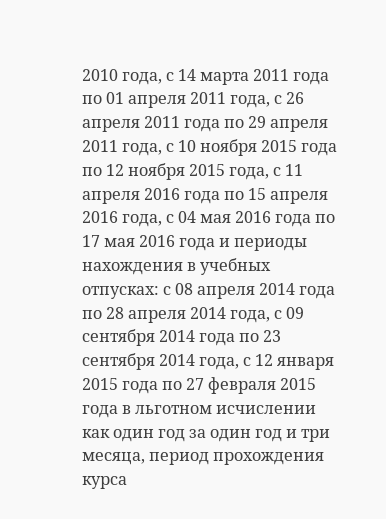2010 года, с 14 марта 2011 года по 01 апреля 2011 года, с 26 апреля 2011 года по 29 апреля 2011 года, с 10 ноября 2015 года по 12 ноября 2015 года, с 11 апреля 2016 года по 15 апреля 2016 года, с 04 мая 2016 года по 17 мая 2016 года и периоды нахождения в учебных отпусках: с 08 апреля 2014 года по 28 апреля 2014 года, с 09 сентября 2014 года по 23 сентября 2014 года, с 12 января 2015 года по 27 февраля 2015 года в льготном исчислении как один год за один год и три месяца, период прохождения курса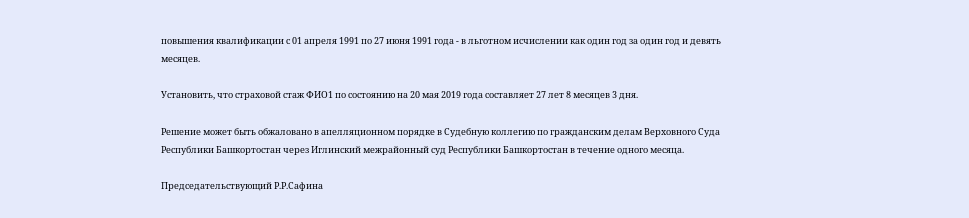повышения квалификации с 01 апреля 1991 по 27 июня 1991 года - в льготном исчислении как один год за один год и девять месяцев.

Установить, что страховой стаж ФИО1 по состоянию на 20 мая 2019 года составляет 27 лет 8 месяцев 3 дня.

Решение может быть обжаловано в апелляционном порядке в Судебную коллегию по гражданским делам Верховного Суда Республики Башкортостан через Иглинский межрайонный суд Республики Башкортостан в течение одного месяца.

Председательствующий Р.Р.Сафина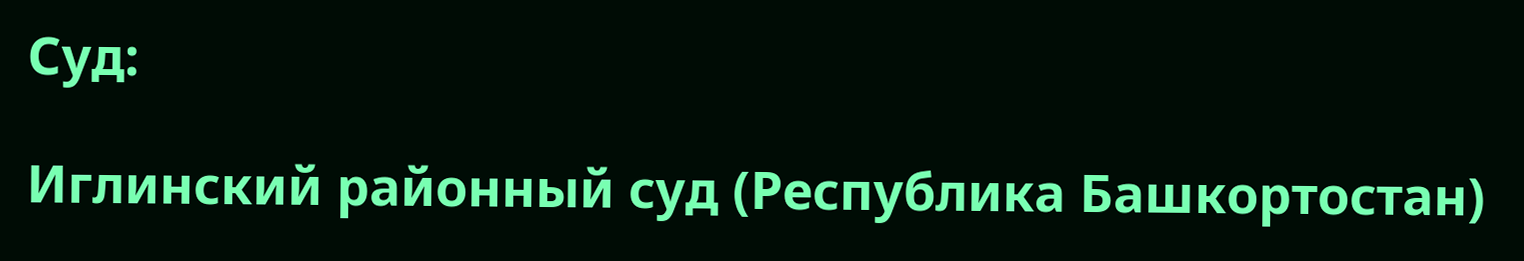Суд:

Иглинский районный суд (Республика Башкортостан)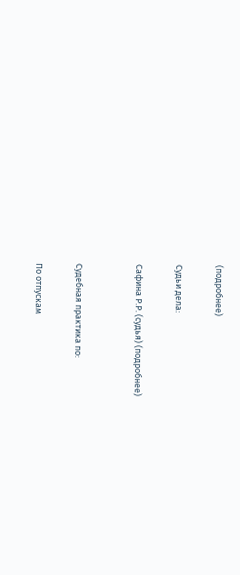(подробнее)

Судьи дела:

Сафина Р.Р. (судья) (подробнее)


Судебная практика по:

По отпускам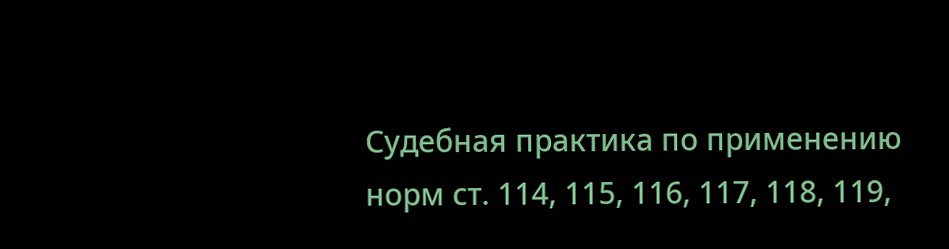Судебная практика по применению норм ст. 114, 115, 116, 117, 118, 119,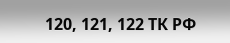120, 121, 122 ТК РФ